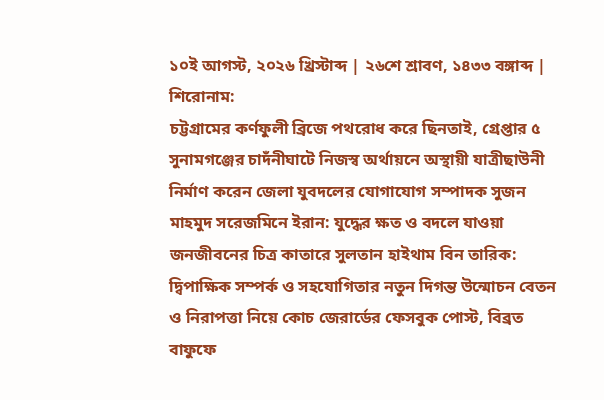১০ই আগস্ট, ২০২৬ খ্রিস্টাব্দ | ২৬শে শ্রাবণ, ১৪৩৩ বঙ্গাব্দ |
শিরোনাম:
চট্টগ্রামের কর্ণফুলী ব্রিজে পথরোধ করে ছিনতাই, গ্রেপ্তার ৫ সুনামগঞ্জের চাদঁনীঘাটে নিজস্ব অর্থায়নে অস্থায়ী যাত্রীছাউনী নির্মাণ করেন জেলা যুবদলের যোগাযোগ সম্পাদক সুজন মাহমুদ সরেজমিনে ইরান: যুদ্ধের ক্ষত ও বদলে যাওয়া জনজীবনের চিত্র কাতারে সুলতান হাইথাম বিন তারিক: দ্বিপাক্ষিক সম্পর্ক ও সহযোগিতার নতুন দিগন্ত উন্মোচন বেতন ও নিরাপত্তা নিয়ে কোচ জেরার্ডের ফেসবুক পোস্ট, বিব্রত বাফুফে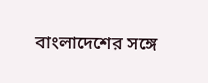বাংলাদেশের সঙ্গে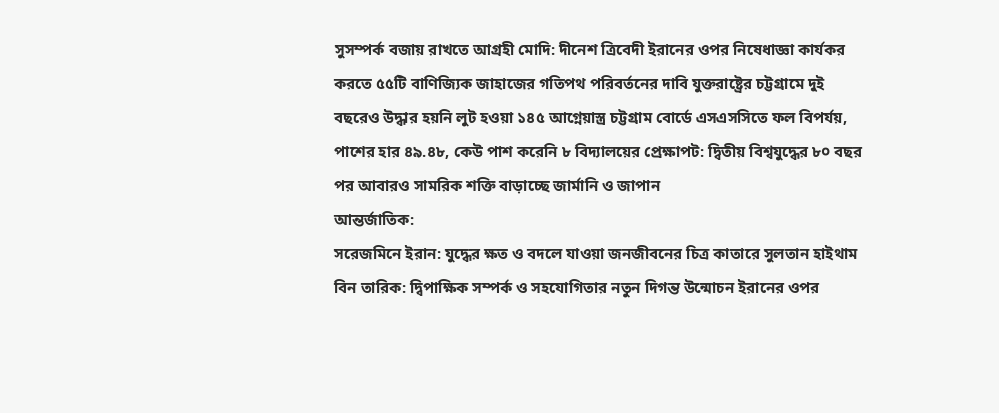সুসম্পর্ক বজায় রাখতে আগ্রহী মোদি: দীনেশ ত্রিবেদী ইরানের ওপর নিষেধাজ্ঞা কার্যকর করতে ৫৫টি বাণিজ্যিক জাহাজের গতিপথ পরিবর্তনের দাবি যুক্তরাষ্ট্রের চট্টগ্রামে দুই বছরেও উদ্ধার হয়নি লুট হওয়া ১৪৫ আগ্নেয়াস্ত্র চট্টগ্রাম বোর্ডে এসএসসিতে ফল বিপর্যয়, পাশের হার ৪৯.৪৮, কেউ পাশ করেনি ৮ বিদ্যালয়ের প্রেক্ষাপট: দ্বিতীয় বিশ্বযুদ্ধের ৮০ বছর পর আবারও সামরিক শক্তি বাড়াচ্ছে জার্মানি ও জাপান
আন্তর্জাতিক:
সরেজমিনে ইরান: যুদ্ধের ক্ষত ও বদলে যাওয়া জনজীবনের চিত্র কাতারে সুলতান হাইথাম বিন তারিক: দ্বিপাক্ষিক সম্পর্ক ও সহযোগিতার নতুন দিগন্ত উন্মোচন ইরানের ওপর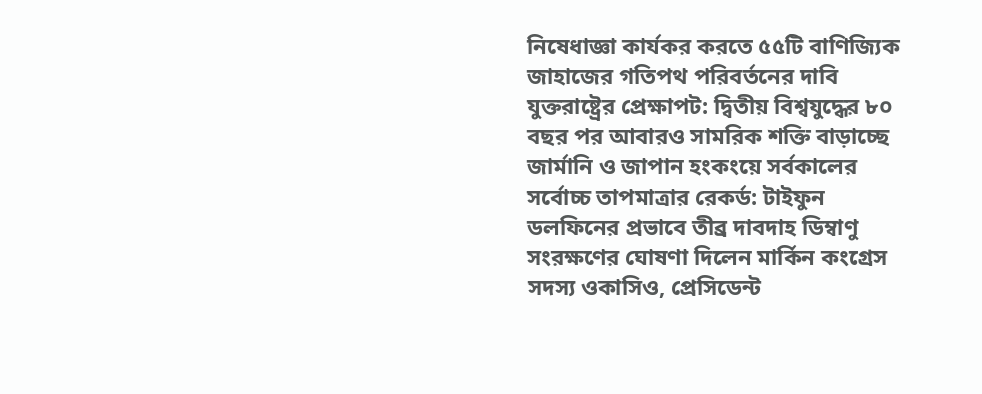নিষেধাজ্ঞা কার্যকর করতে ৫৫টি বাণিজ্যিক জাহাজের গতিপথ পরিবর্তনের দাবি যুক্তরাষ্ট্রের প্রেক্ষাপট: দ্বিতীয় বিশ্বযুদ্ধের ৮০ বছর পর আবারও সামরিক শক্তি বাড়াচ্ছে জার্মানি ও জাপান হংকংয়ে সর্বকালের সর্বোচ্চ তাপমাত্রার রেকর্ড: টাইফুন ডলফিনের প্রভাবে তীব্র দাবদাহ ডিম্বাণু সংরক্ষণের ঘোষণা দিলেন মার্কিন কংগ্রেস সদস্য ওকাসিও, প্রেসিডেন্ট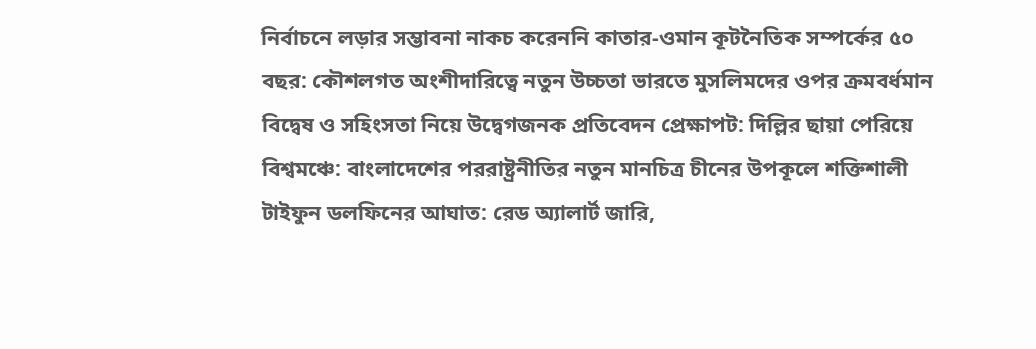নির্বাচনে লড়ার সম্ভাবনা নাকচ করেননি কাতার-ওমান কূটনৈতিক সম্পর্কের ৫০ বছর: কৌশলগত অংশীদারিত্বে নতুন উচ্চতা ভারতে মুসলিমদের ওপর ক্রমবর্ধমান বিদ্বেষ ও সহিংসতা নিয়ে উদ্বেগজনক প্রতিবেদন প্রেক্ষাপট: দিল্লির ছায়া পেরিয়ে বিশ্বমঞ্চে: বাংলাদেশের পররাষ্ট্রনীতির নতুন মানচিত্র চীনের উপকূলে শক্তিশালী টাইফুন ডলফিনের আঘাত: রেড অ্যালার্ট জারি,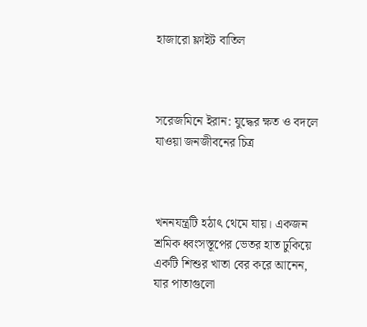হাজারো ফ্লাইট বাতিল



সরেজমিনে ইরান: যুদ্ধের ক্ষত ও বদলে যাওয়া জনজীবনের চিত্র



খননযন্ত্রটি হঠাৎ থেমে যায়। একজন শ্রমিক ধ্বংসস্তূপের ভেতর হাত ঢুকিয়ে একটি শিশুর খাতা বের করে আনেন, যার পাতাগুলো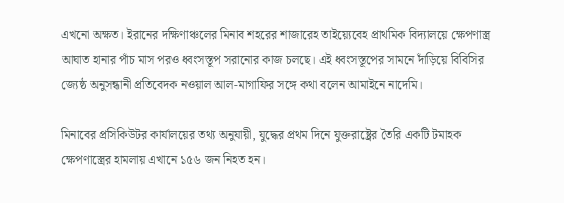এখনো অক্ষত। ইরানের দক্ষিণাঞ্চলের মিনাব শহরের শাজারেহ তাইয়্যেবেহ প্রাথমিক বিদ্যালয়ে ক্ষেপণাস্ত্র আঘাত হানার পাঁচ মাস পরও ধ্বংসস্তূপ সরানোর কাজ চলছে। এই ধ্বংসস্তূপের সামনে দাঁড়িয়ে বিবিসির জ্যেষ্ঠ অনুসন্ধানী প্রতিবেদক নওয়াল আল-মাগাফির সঙ্গে কথা বলেন আমাইনে নাদেমি।

মিনাবের প্রসিকিউটর কার্যালয়ের তথ্য অনুযায়ী, যুদ্ধের প্রথম দিনে যুক্তরাষ্ট্রের তৈরি একটি টমাহক ক্ষেপণাস্ত্রের হামলায় এখানে ১৫৬ জন নিহত হন।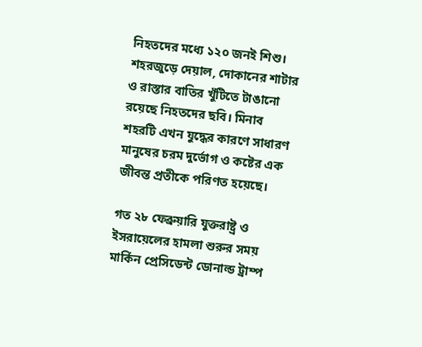নিহতদের মধ্যে ১২০ জনই শিশু। শহরজুড়ে দেয়াল, দোকানের শাটার ও রাস্তার বাতির খুঁটিতে টাঙানো রয়েছে নিহতদের ছবি। মিনাব শহরটি এখন যুদ্ধের কারণে সাধারণ মানুষের চরম দুর্ভোগ ও কষ্টের এক জীবন্ত প্রতীকে পরিণত হয়েছে।

গত ২৮ ফেব্রুয়ারি যুক্তরাষ্ট্র ও ইসরায়েলের হামলা শুরুর সময় মার্কিন প্রেসিডেন্ট ডোনাল্ড ট্রাম্প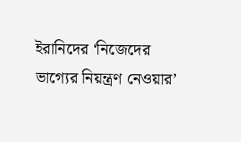ইরানিদের ‘নিজেদের ভাগ্যের নিয়ন্ত্রণ নেওয়ার’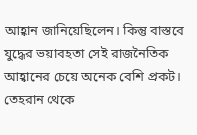আহ্বান জানিয়েছিলেন। কিন্তু বাস্তবে যুদ্ধের ভয়াবহতা সেই রাজনৈতিক আহ্বানের চেয়ে অনেক বেশি প্রকট। তেহরান থেকে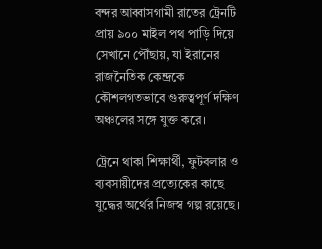বন্দর আব্বাসগামী রাতের ট্রেনটি প্রায় ৯০০ মাইল পথ পাড়ি দিয়ে সেখানে পৌঁছায়, যা ইরানের রাজনৈতিক কেন্দ্রকে কৌশলগতভাবে গুরুত্বপূর্ণ দক্ষিণ অঞ্চলের সঙ্গে যুক্ত করে।

ট্রেনে থাকা শিক্ষার্থী, ফুটবলার ও ব্যবসায়ীদের প্রত্যেকের কাছে যুদ্ধের অর্থের নিজস্ব গল্প রয়েছে।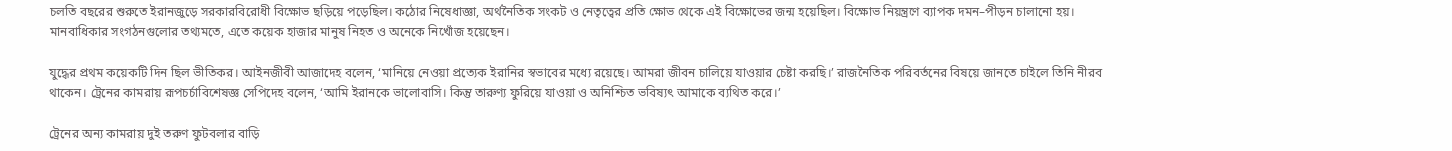চলতি বছরের শুরুতে ইরানজুড়ে সরকারবিরোধী বিক্ষোভ ছড়িয়ে পড়েছিল। কঠোর নিষেধাজ্ঞা, অর্থনৈতিক সংকট ও নেতৃত্বের প্রতি ক্ষোভ থেকে এই বিক্ষোভের জন্ম হয়েছিল। বিক্ষোভ নিয়ন্ত্রণে ব্যাপক দমন–পীড়ন চালানো হয়। মানবাধিকার সংগঠনগুলোর তথ্যমতে, এতে কয়েক হাজার মানুষ নিহত ও অনেকে নিখোঁজ হয়েছেন।

যুদ্ধের প্রথম কয়েকটি দিন ছিল ভীতিকর। আইনজীবী আজাদেহ বলেন, ‘মানিয়ে নেওয়া প্রত্যেক ইরানির স্বভাবের মধ্যে রয়েছে। আমরা জীবন চালিয়ে যাওয়ার চেষ্টা করছি।’ রাজনৈতিক পরিবর্তনের বিষয়ে জানতে চাইলে তিনি নীরব থাকেন। ট্রেনের কামরায় রূপচর্চাবিশেষজ্ঞ সেপিদেহ বলেন, ‘আমি ইরানকে ভালোবাসি। কিন্তু তারুণ্য ফুরিয়ে যাওয়া ও অনিশ্চিত ভবিষ্যৎ আমাকে ব্যথিত করে।’

ট্রেনের অন্য কামরায় দুই তরুণ ফুটবলার বাড়ি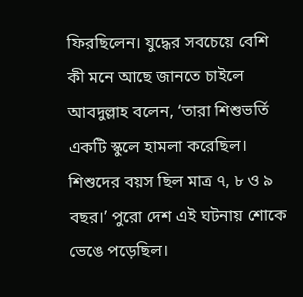ফিরছিলেন। যুদ্ধের সবচেয়ে বেশি কী মনে আছে জানতে চাইলে আবদুল্লাহ বলেন, ‘তারা শিশুভর্তি একটি স্কুলে হামলা করেছিল। শিশুদের বয়স ছিল মাত্র ৭, ৮ ও ৯ বছর।’ পুরো দেশ এই ঘটনায় শোকে ভেঙে পড়েছিল।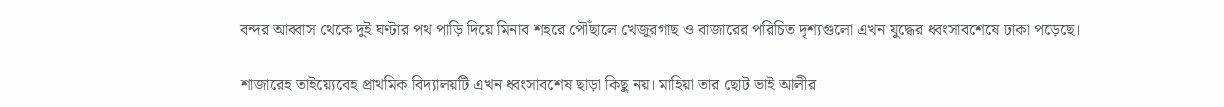বন্দর আব্বাস থেকে দুই ঘণ্টার পথ পাড়ি দিয়ে মিনাব শহরে পৌঁছালে খেজুরগাছ ও বাজারের পরিচিত দৃশ্যগুলো এখন যুদ্ধের ধ্বংসাবশেষে ঢাকা পড়েছে।

শাজারেহ তাইয়্যেবেহ প্রাথমিক বিদ্যালয়টি এখন ধ্বংসাবশেষ ছাড়া কিছু নয়। মাহিয়া তার ছোট ভাই আলীর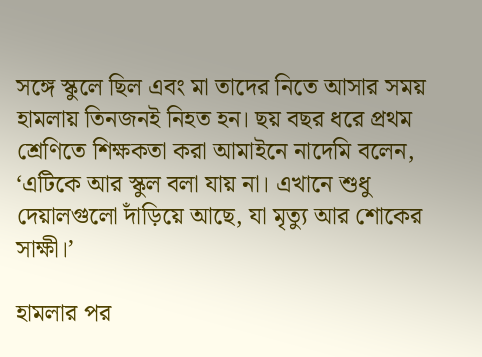সঙ্গে স্কুলে ছিল এবং মা তাদের নিতে আসার সময় হামলায় তিনজনই নিহত হন। ছয় বছর ধরে প্রথম শ্রেণিতে শিক্ষকতা করা আমাইনে নাদেমি বলেন, ‘এটিকে আর স্কুল বলা যায় না। এখানে শুধু দেয়ালগুলো দাঁড়িয়ে আছে, যা মৃত্যু আর শোকের সাক্ষী।’

হামলার পর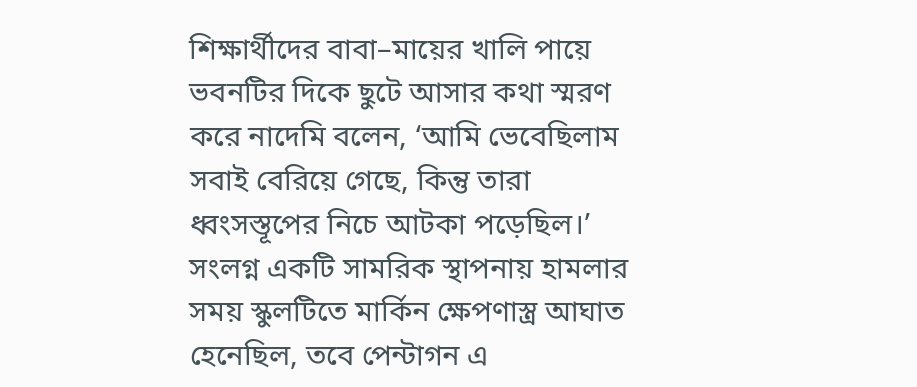শিক্ষার্থীদের বাবা–মায়ের খালি পায়ে ভবনটির দিকে ছুটে আসার কথা স্মরণ করে নাদেমি বলেন, ‘আমি ভেবেছিলাম সবাই বেরিয়ে গেছে, কিন্তু তারা ধ্বংসস্তূপের নিচে আটকা পড়েছিল।’ সংলগ্ন একটি সামরিক স্থাপনায় হামলার সময় স্কুলটিতে মার্কিন ক্ষেপণাস্ত্র আঘাত হেনেছিল, তবে পেন্টাগন এ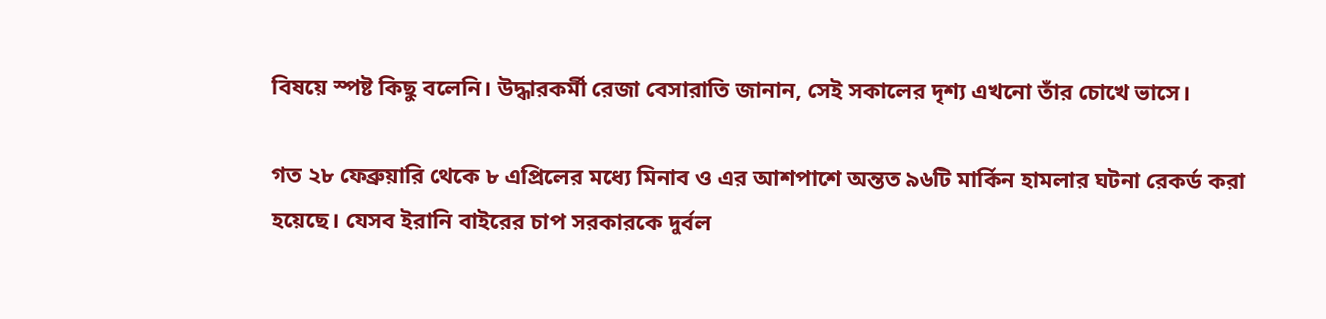বিষয়ে স্পষ্ট কিছু বলেনি। উদ্ধারকর্মী রেজা বেসারাতি জানান, সেই সকালের দৃশ্য এখনো তাঁর চোখে ভাসে।

গত ২৮ ফেব্রুয়ারি থেকে ৮ এপ্রিলের মধ্যে মিনাব ও এর আশপাশে অন্তত ৯৬টি মার্কিন হামলার ঘটনা রেকর্ড করা হয়েছে। যেসব ইরানি বাইরের চাপ সরকারকে দুর্বল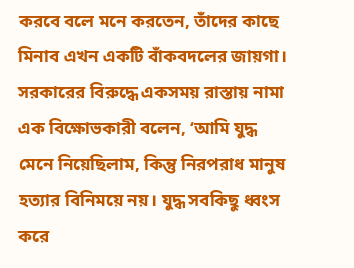করবে বলে মনে করতেন, তাঁদের কাছে মিনাব এখন একটি বাঁকবদলের জায়গা। সরকারের বিরুদ্ধে একসময় রাস্তায় নামা এক বিক্ষোভকারী বলেন, ‘আমি যুদ্ধ মেনে নিয়েছিলাম, কিন্তু নিরপরাধ মানুষ হত্যার বিনিময়ে নয়। যুদ্ধ সবকিছু ধ্বংস করে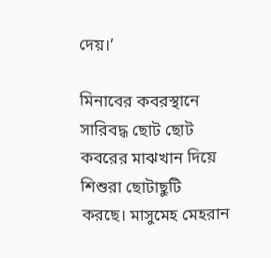দেয়।’

মিনাবের কবরস্থানে সারিবদ্ধ ছোট ছোট কবরের মাঝখান দিয়ে শিশুরা ছোটাছুটি করছে। মাসুমেহ মেহরান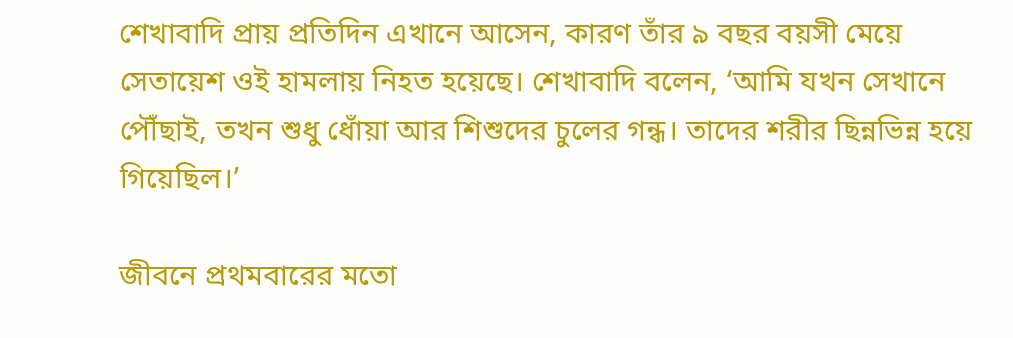শেখাবাদি প্রায় প্রতিদিন এখানে আসেন, কারণ তাঁর ৯ বছর বয়সী মেয়ে সেতায়েশ ওই হামলায় নিহত হয়েছে। শেখাবাদি বলেন, ‘আমি যখন সেখানে পৌঁছাই, তখন শুধু ধোঁয়া আর শিশুদের চুলের গন্ধ। তাদের শরীর ছিন্নভিন্ন হয়ে গিয়েছিল।’

জীবনে প্রথমবারের মতো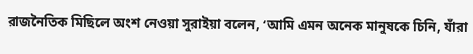রাজনৈতিক মিছিলে অংশ নেওয়া সুরাইয়া বলেন, ‘আমি এমন অনেক মানুষকে চিনি, যাঁরা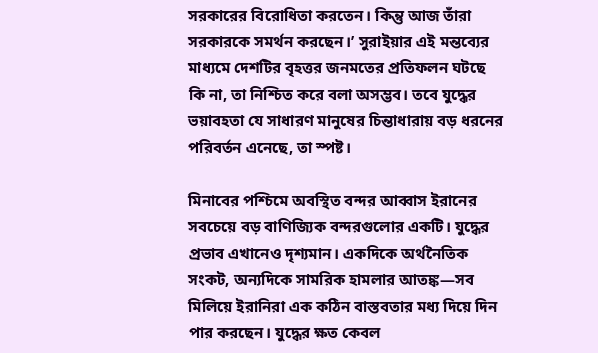সরকারের বিরোধিতা করতেন। কিন্তু আজ তাঁরা সরকারকে সমর্থন করছেন।’ সুরাইয়ার এই মন্তব্যের মাধ্যমে দেশটির বৃহত্তর জনমতের প্রতিফলন ঘটছে কি না, তা নিশ্চিত করে বলা অসম্ভব। তবে যুদ্ধের ভয়াবহতা যে সাধারণ মানুষের চিন্তাধারায় বড় ধরনের পরিবর্তন এনেছে, তা স্পষ্ট।

মিনাবের পশ্চিমে অবস্থিত বন্দর আব্বাস ইরানের সবচেয়ে বড় বাণিজ্যিক বন্দরগুলোর একটি। যুদ্ধের প্রভাব এখানেও দৃশ্যমান। একদিকে অর্থনৈতিক সংকট, অন্যদিকে সামরিক হামলার আতঙ্ক—সব মিলিয়ে ইরানিরা এক কঠিন বাস্তবতার মধ্য দিয়ে দিন পার করছেন। যুদ্ধের ক্ষত কেবল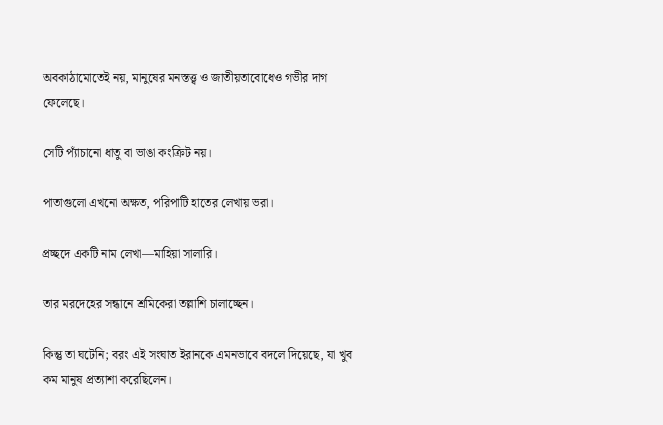অবকাঠামোতেই নয়, মানুষের মনস্তত্ত্ব ও জাতীয়তাবোধেও গভীর দাগ ফেলেছে।

সেটি প্যাঁচানো ধাতু বা ভাঙা কংক্রিট নয়।

পাতাগুলো এখনো অক্ষত, পরিপাটি হাতের লেখায় ভরা।

প্রচ্ছদে একটি নাম লেখা—মাহিয়া সালারি।

তার মরদেহের সন্ধানে শ্রমিকেরা তল্লাশি চালাচ্ছেন।

কিন্তু তা ঘটেনি; বরং এই সংঘাত ইরানকে এমনভাবে বদলে দিয়েছে, যা খুব কম মানুষ প্রত্যাশা করেছিলেন।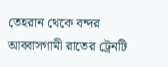তেহরান থেকে বন্দর আব্বাসগামী রাতের ট্রেনটি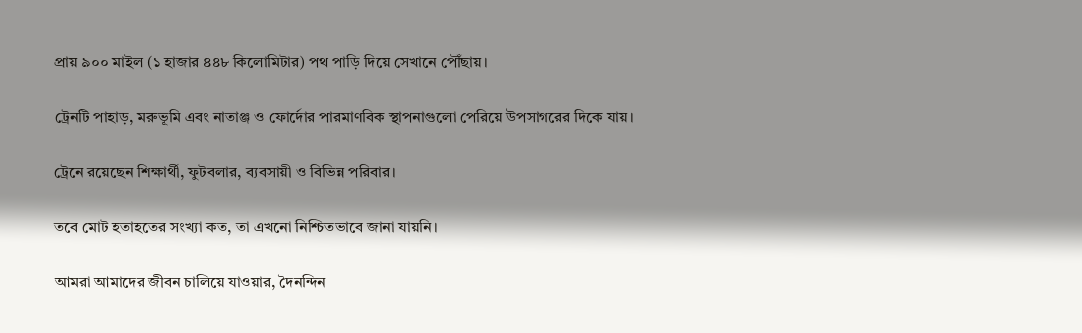প্রায় ৯০০ মাইল (১ হাজার ৪৪৮ কিলোমিটার) পথ পাড়ি দিয়ে সেখানে পৌঁছায়।

ট্রেনটি পাহাড়, মরুভূমি এবং নাতাঞ্জ ও ফোর্দোর পারমাণবিক স্থাপনাগুলো পেরিয়ে উপসাগরের দিকে যায়।

ট্রেনে রয়েছেন শিক্ষার্থী, ফুটবলার, ব্যবসায়ী ও বিভিন্ন পরিবার।

তবে মোট হতাহতের সংখ্যা কত, তা এখনো নিশ্চিতভাবে জানা যায়নি।

আমরা আমাদের জীবন চালিয়ে যাওয়ার, দৈনন্দিন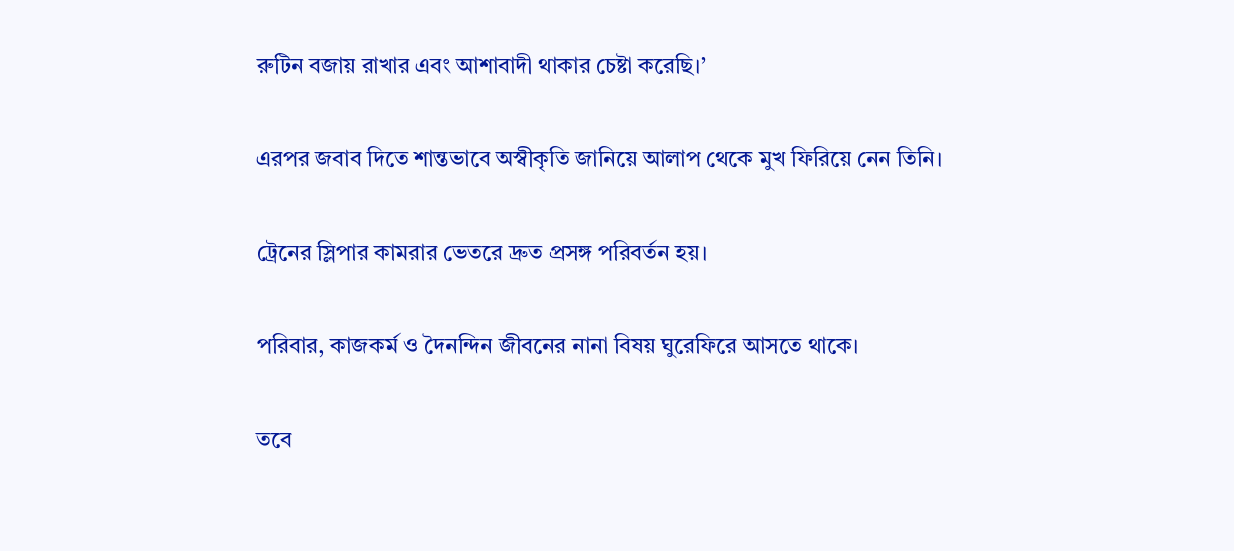রুটিন বজায় রাখার এবং আশাবাদী থাকার চেষ্টা করেছি।’

এরপর জবাব দিতে শান্তভাবে অস্বীকৃতি জানিয়ে আলাপ থেকে মুখ ফিরিয়ে নেন তিনি।

ট্রেনের স্লিপার কামরার ভেতরে দ্রুত প্রসঙ্গ পরিবর্তন হয়।

পরিবার, কাজকর্ম ও দৈনন্দিন জীবনের নানা বিষয় ঘুরেফিরে আসতে থাকে।

তবে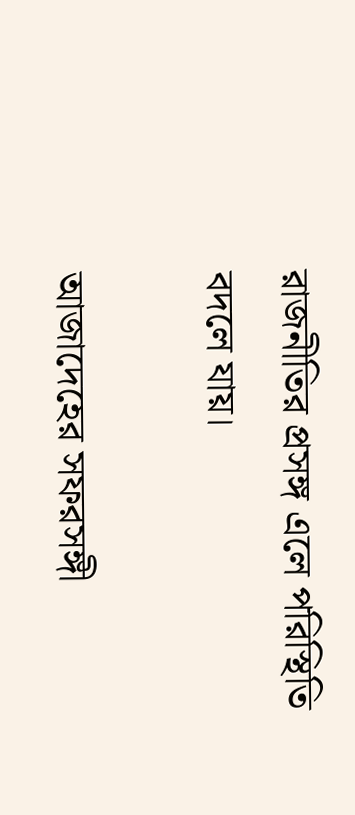রাজনীতির প্রসঙ্গ এলে পরিস্থিতি বদলে যায়।

আজাদেহের সফরসঙ্গী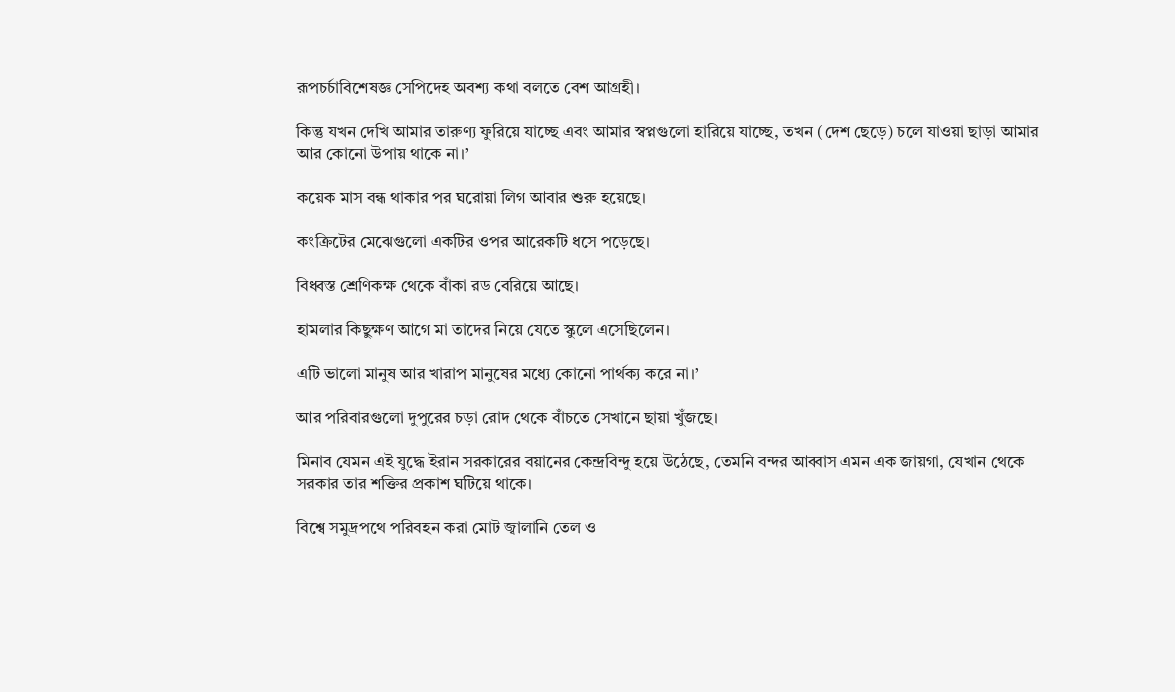রূপচর্চাবিশেষজ্ঞ সেপিদেহ অবশ্য কথা বলতে বেশ আগ্রহী।

কিন্তু যখন দেখি আমার তারুণ্য ফুরিয়ে যাচ্ছে এবং আমার স্বপ্নগুলো হারিয়ে যাচ্ছে, তখন (দেশ ছেড়ে) চলে যাওয়া ছাড়া আমার আর কোনো উপায় থাকে না।’

কয়েক মাস বন্ধ থাকার পর ঘরোয়া লিগ আবার শুরু হয়েছে।

কংক্রিটের মেঝেগুলো একটির ওপর আরেকটি ধসে পড়েছে।

বিধ্বস্ত শ্রেণিকক্ষ থেকে বাঁকা রড বেরিয়ে আছে।

হামলার কিছুক্ষণ আগে মা তাদের নিয়ে যেতে স্কুলে এসেছিলেন।

এটি ভালো মানুষ আর খারাপ মানুষের মধ্যে কোনো পার্থক্য করে না।’

আর পরিবারগুলো দুপুরের চড়া রোদ থেকে বাঁচতে সেখানে ছায়া খুঁজছে।

মিনাব যেমন এই যুদ্ধে ইরান সরকারের বয়ানের কেন্দ্রবিন্দু হয়ে উঠেছে, তেমনি বন্দর আব্বাস এমন এক জায়গা, যেখান থেকে সরকার তার শক্তির প্রকাশ ঘটিয়ে থাকে।

বিশ্বে সমুদ্রপথে পরিবহন করা মোট জ্বালানি তেল ও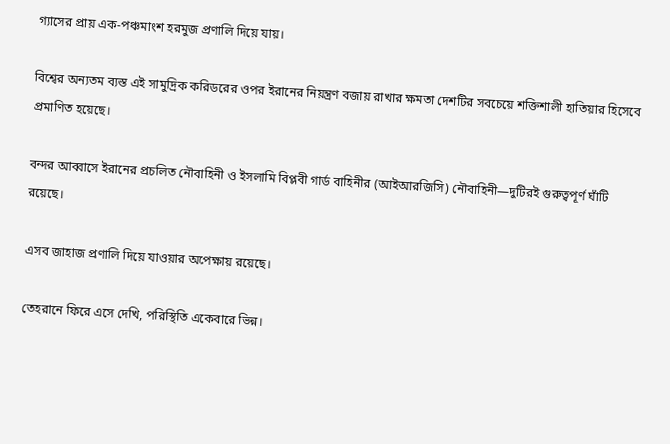গ্যাসের প্রায় এক-পঞ্চমাংশ হরমুজ প্রণালি দিয়ে যায়।

বিশ্বের অন্যতম ব্যস্ত এই সামুদ্রিক করিডরের ওপর ইরানের নিয়ন্ত্রণ বজায় রাখার ক্ষমতা দেশটির সবচেয়ে শক্তিশালী হাতিয়ার হিসেবে প্রমাণিত হয়েছে।

বন্দর আব্বাসে ইরানের প্রচলিত নৌবাহিনী ও ইসলামি বিপ্লবী গার্ড বাহিনীর (আইআরজিসি) নৌবাহিনী—দুটিরই গুরুত্বপূর্ণ ঘাঁটি রয়েছে।

এসব জাহাজ প্রণালি দিয়ে যাওয়ার অপেক্ষায় রয়েছে।

তেহরানে ফিরে এসে দেখি, পরিস্থিতি একেবারে ভিন্ন।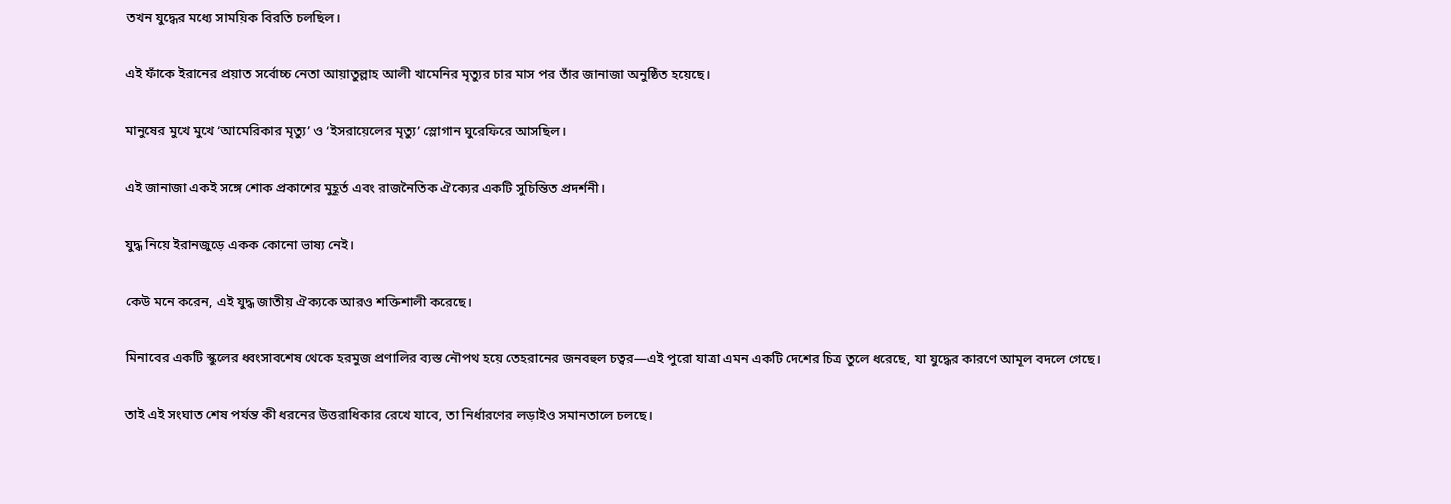তখন যুদ্ধের মধ্যে সাময়িক বিরতি চলছিল।

এই ফাঁকে ইরানের প্রয়াত সর্বোচ্চ নেতা আয়াতুল্লাহ আলী খামেনির মৃত্যুর চার মাস পর তাঁর জানাজা অনুষ্ঠিত হয়েছে।

মানুষের মুখে মুখে ‘আমেরিকার মৃত্যু’ ও ‘ইসরায়েলের মৃত্যু’ স্লোগান ঘুরেফিরে আসছিল।

এই জানাজা একই সঙ্গে শোক প্রকাশের মুহূর্ত এবং রাজনৈতিক ঐক্যের একটি সুচিন্তিত প্রদর্শনী।

যুদ্ধ নিয়ে ইরানজুড়ে একক কোনো ভাষ্য নেই।

কেউ মনে করেন, এই যুদ্ধ জাতীয় ঐক্যকে আরও শক্তিশালী করেছে।

মিনাবের একটি স্কুলের ধ্বংসাবশেষ থেকে হরমুজ প্রণালির ব্যস্ত নৌপথ হয়ে তেহরানের জনবহুল চত্বর—এই পুরো যাত্রা এমন একটি দেশের চিত্র তুলে ধরেছে, যা যুদ্ধের কারণে আমূল বদলে গেছে।

তাই এই সংঘাত শেষ পর্যন্ত কী ধরনের উত্তরাধিকার রেখে যাবে, তা নির্ধারণের লড়াইও সমানতালে চলছে।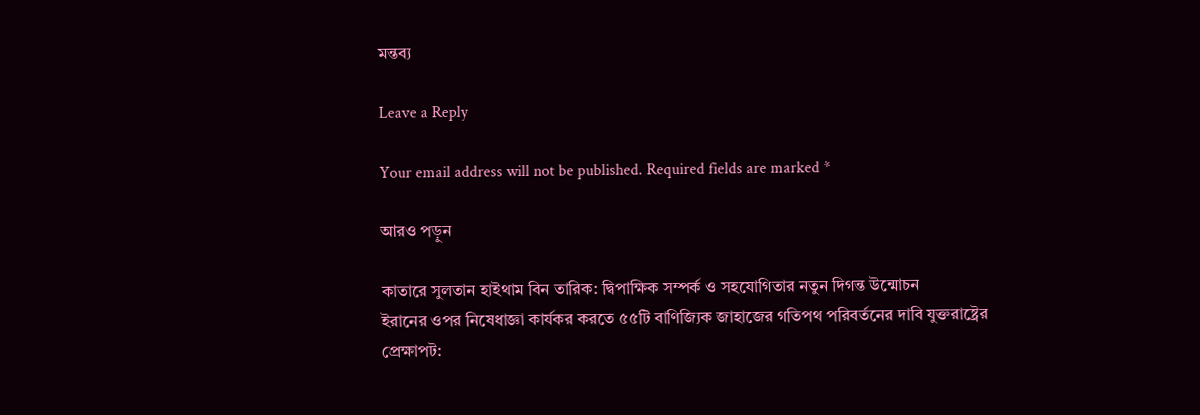মন্তব্য

Leave a Reply

Your email address will not be published. Required fields are marked *

আরও পড়ুন

কাতারে সুলতান হাইথাম বিন তারিক: দ্বিপাক্ষিক সম্পর্ক ও সহযোগিতার নতুন দিগন্ত উন্মোচন
ইরানের ওপর নিষেধাজ্ঞা কার্যকর করতে ৫৫টি বাণিজ্যিক জাহাজের গতিপথ পরিবর্তনের দাবি যুক্তরাষ্ট্রের
প্রেক্ষাপট: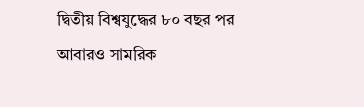দ্বিতীয় বিশ্বযুদ্ধের ৮০ বছর পর আবারও সামরিক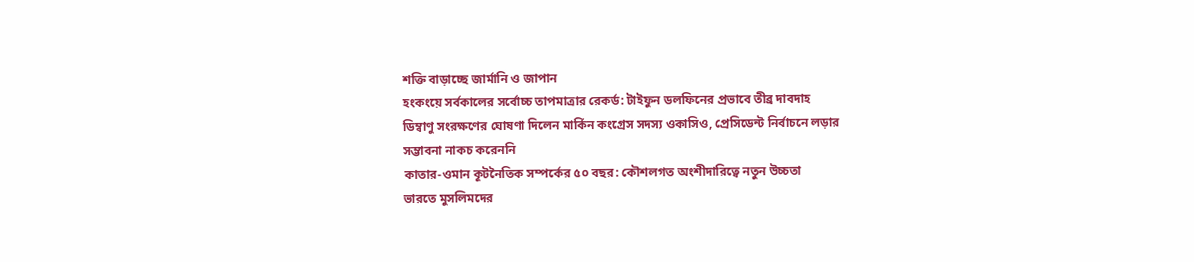শক্তি বাড়াচ্ছে জার্মানি ও জাপান
হংকংয়ে সর্বকালের সর্বোচ্চ তাপমাত্রার রেকর্ড: টাইফুন ডলফিনের প্রভাবে তীব্র দাবদাহ
ডিম্বাণু সংরক্ষণের ঘোষণা দিলেন মার্কিন কংগ্রেস সদস্য ওকাসিও, প্রেসিডেন্ট নির্বাচনে লড়ার সম্ভাবনা নাকচ করেননি
কাতার-ওমান কূটনৈতিক সম্পর্কের ৫০ বছর: কৌশলগত অংশীদারিত্বে নতুন উচ্চতা
ভারতে মুসলিমদের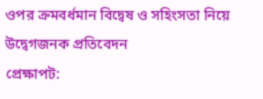ওপর ক্রমবর্ধমান বিদ্বেষ ও সহিংসতা নিয়ে উদ্বেগজনক প্রতিবেদন
প্রেক্ষাপট: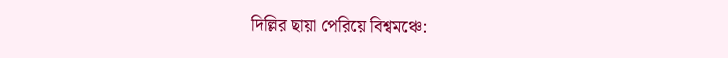দিল্লির ছায়া পেরিয়ে বিশ্বমঞ্চে: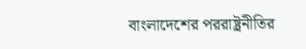বাংলাদেশের পররাষ্ট্রনীতির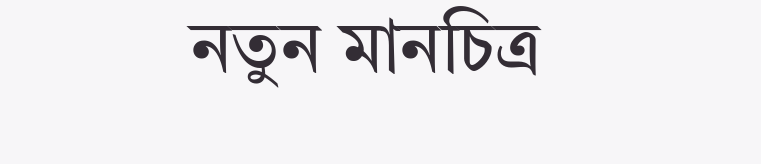নতুন মানচিত্র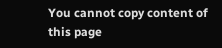You cannot copy content of this page